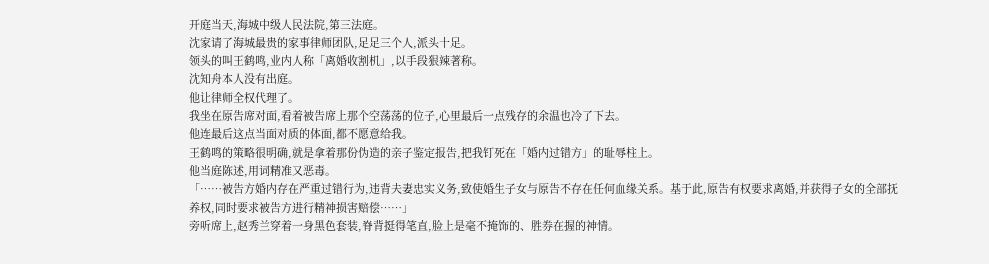开庭当天,海城中级人民法院,第三法庭。
沈家请了海城最贵的家事律师团队,足足三个人,派头十足。
领头的叫王鹤鸣,业内人称「离婚收割机」,以手段狠辣著称。
沈知舟本人没有出庭。
他让律师全权代理了。
我坐在原告席对面,看着被告席上那个空荡荡的位子,心里最后一点残存的余温也冷了下去。
他连最后这点当面对质的体面,都不愿意给我。
王鹤鸣的策略很明确,就是拿着那份伪造的亲子鉴定报告,把我钉死在「婚内过错方」的耻辱柱上。
他当庭陈述,用词精准又恶毒。
「……被告方婚内存在严重过错行为,违背夫妻忠实义务,致使婚生子女与原告不存在任何血缘关系。基于此,原告有权要求离婚,并获得子女的全部抚养权,同时要求被告方进行精神损害赔偿……」
旁听席上,赵秀兰穿着一身黑色套装,脊背挺得笔直,脸上是毫不掩饰的、胜券在握的神情。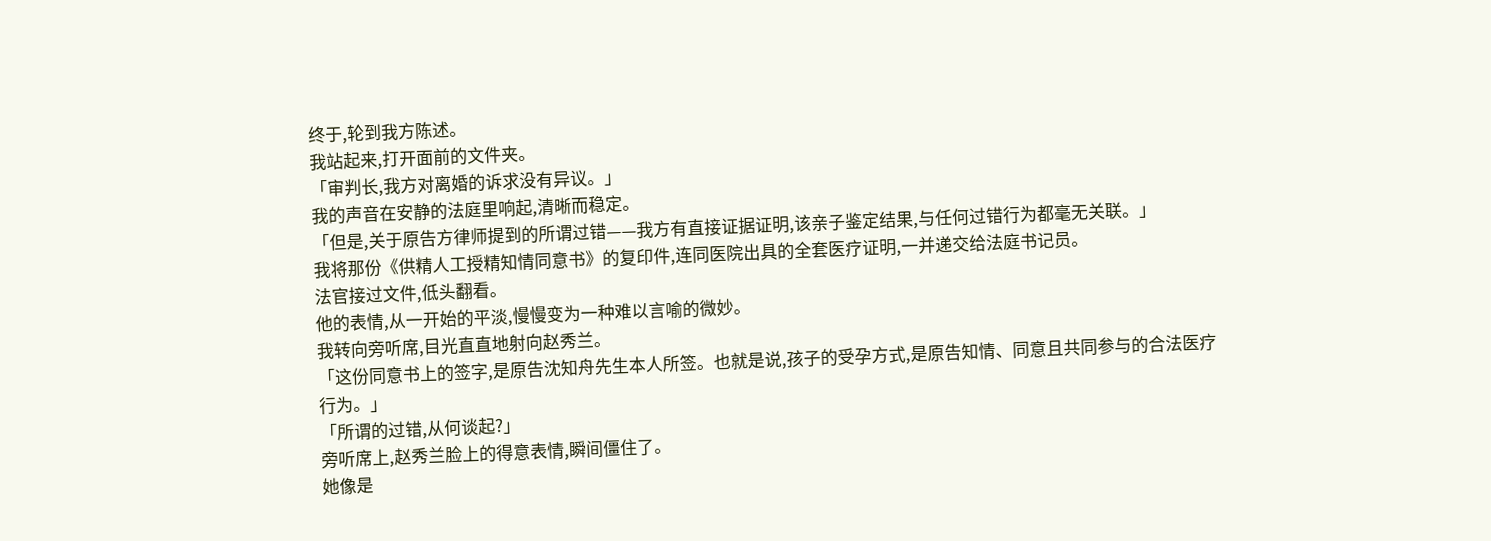终于,轮到我方陈述。
我站起来,打开面前的文件夹。
「审判长,我方对离婚的诉求没有异议。」
我的声音在安静的法庭里响起,清晰而稳定。
「但是,关于原告方律师提到的所谓过错——我方有直接证据证明,该亲子鉴定结果,与任何过错行为都毫无关联。」
我将那份《供精人工授精知情同意书》的复印件,连同医院出具的全套医疗证明,一并递交给法庭书记员。
法官接过文件,低头翻看。
他的表情,从一开始的平淡,慢慢变为一种难以言喻的微妙。
我转向旁听席,目光直直地射向赵秀兰。
「这份同意书上的签字,是原告沈知舟先生本人所签。也就是说,孩子的受孕方式,是原告知情、同意且共同参与的合法医疗行为。」
「所谓的过错,从何谈起?」
旁听席上,赵秀兰脸上的得意表情,瞬间僵住了。
她像是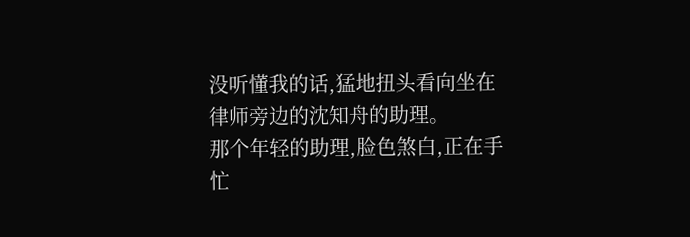没听懂我的话,猛地扭头看向坐在律师旁边的沈知舟的助理。
那个年轻的助理,脸色煞白,正在手忙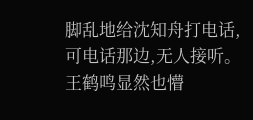脚乱地给沈知舟打电话,可电话那边,无人接听。
王鹤鸣显然也懵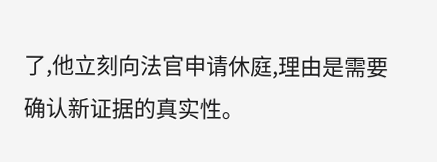了,他立刻向法官申请休庭,理由是需要确认新证据的真实性。